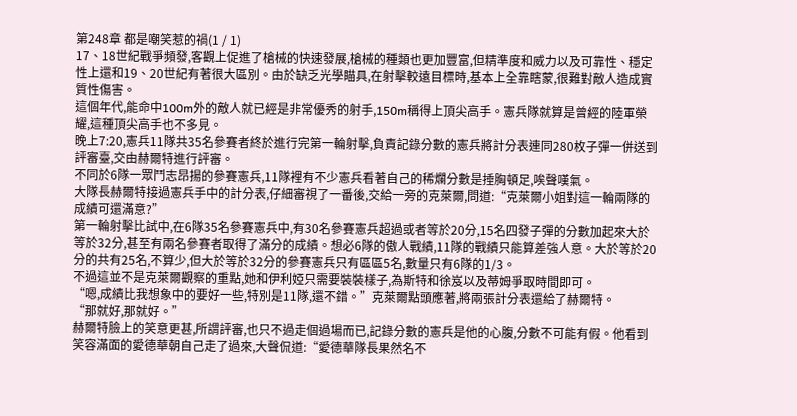第248章 都是嘲笑惹的禍(1 / 1)
17、18世紀戰爭頻發,客觀上促進了槍械的快速發展,槍械的種類也更加豐富,但精準度和威力以及可靠性、穩定性上還和19、20世紀有著很大區別。由於缺乏光學瞄具,在射擊較遠目標時,基本上全靠瞎蒙,很難對敵人造成實質性傷害。
這個年代,能命中100m外的敵人就已經是非常優秀的射手,150m稱得上頂尖高手。憲兵隊就算是曾經的陸軍榮耀,這種頂尖高手也不多見。
晚上7:20,憲兵11隊共35名參賽者終於進行完第一輪射擊,負責記錄分數的憲兵將計分表連同280枚子彈一併送到評審臺,交由赫爾特進行評審。
不同於6隊一眾鬥志昂揚的參賽憲兵,11隊裡有不少憲兵看著自己的稀爛分數是捶胸頓足,唉聲嘆氣。
大隊長赫爾特接過憲兵手中的計分表,仔細審視了一番後,交給一旁的克萊爾,問道:“克萊爾小姐對這一輪兩隊的成績可還滿意?”
第一輪射擊比試中,在6隊35名參賽憲兵中,有30名參賽憲兵超過或者等於20分,15名四發子彈的分數加起來大於等於32分,甚至有兩名參賽者取得了滿分的成績。想必6隊的傲人戰績,11隊的戰績只能算差強人意。大於等於20分的共有25名,不算少,但大於等於32分的參賽憲兵只有區區5名,數量只有6隊的1/3。
不過這並不是克萊爾觀察的重點,她和伊利婭只需要裝裝樣子,為斯特和徐岌以及蒂姆爭取時間即可。
“嗯,成績比我想象中的要好一些,特別是11隊,還不錯。”克萊爾點頭應著,將兩張計分表還給了赫爾特。
“那就好,那就好。”
赫爾特臉上的笑意更甚,所謂評審,也只不過走個過場而已,記錄分數的憲兵是他的心腹,分數不可能有假。他看到笑容滿面的愛德華朝自己走了過來,大聲侃道:“愛德華隊長果然名不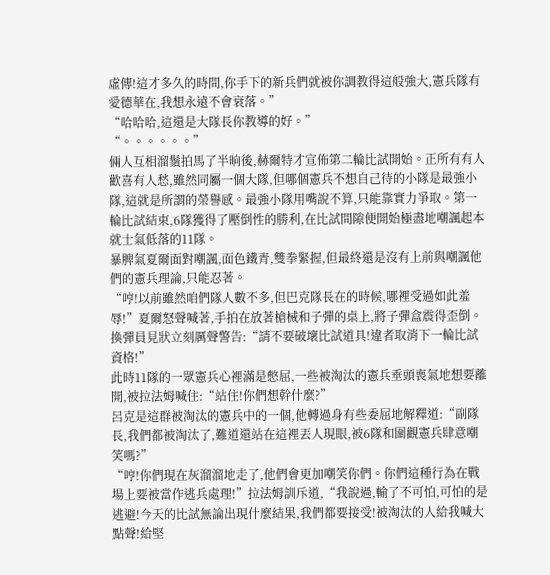虛傳!這才多久的時間,你手下的新兵們就被你調教得這般強大,憲兵隊有愛德華在,我想永遠不會衰落。”
“哈哈哈,這還是大隊長你教導的好。”
“。。。。。。”
倆人互相溜鬚拍馬了半晌後,赫爾特才宣佈第二輪比試開始。正所有有人歡喜有人愁,雖然同屬一個大隊,但哪個憲兵不想自己待的小隊是最強小隊,這就是所謂的榮譽感。最強小隊用嘴說不算,只能靠實力爭取。第一輪比試結束,6隊獲得了壓倒性的勝利,在比試間隙便開始極盡地嘲諷起本就士氣低落的11隊。
暴脾氣夏爾面對嘲諷,面色鐵青,雙拳緊握,但最終還是沒有上前與嘲諷他們的憲兵理論,只能忍著。
“哼!以前雖然咱們隊人數不多,但巴克隊長在的時候,哪裡受過如此羞辱!”夏爾怒聲喊著,手拍在放著槍械和子彈的桌上,將子彈盒震得歪倒。
換彈員見狀立刻厲聲警告:“請不要破壞比試道具!違者取消下一輪比試資格!”
此時11隊的一眾憲兵心裡滿是憋屈,一些被淘汰的憲兵垂頭喪氣地想要離開,被拉法姆喊住:“站住!你們想幹什麼?”
呂克是這群被淘汰的憲兵中的一個,他轉過身有些委屈地解釋道:“副隊長,我們都被淘汰了,難道還站在這裡丟人現眼,被6隊和圍觀憲兵肆意嘲笑嗎?”
“哼!你們現在灰溜溜地走了,他們會更加嘲笑你們。你們這種行為在戰場上要被當作逃兵處理!”拉法姆訓斥道,“我說過,輸了不可怕,可怕的是逃避!今天的比試無論出現什麼結果,我們都要接受!被淘汰的人給我喊大點聲!給堅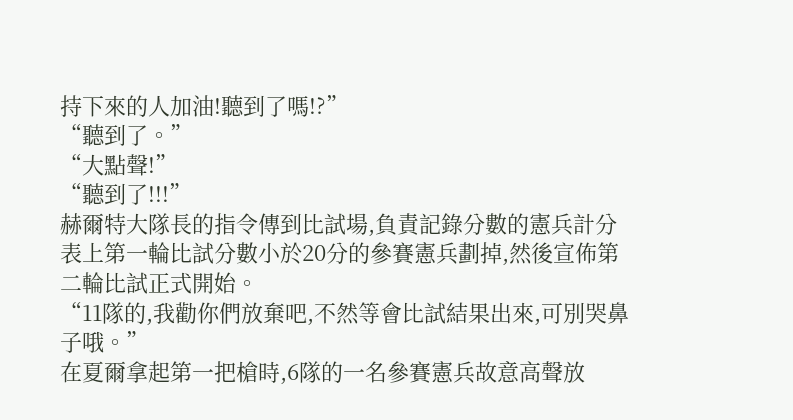持下來的人加油!聽到了嗎!?”
“聽到了。”
“大點聲!”
“聽到了!!!”
赫爾特大隊長的指令傳到比試場,負責記錄分數的憲兵計分表上第一輪比試分數小於20分的參賽憲兵劃掉,然後宣佈第二輪比試正式開始。
“11隊的,我勸你們放棄吧,不然等會比試結果出來,可別哭鼻子哦。”
在夏爾拿起第一把槍時,6隊的一名參賽憲兵故意高聲放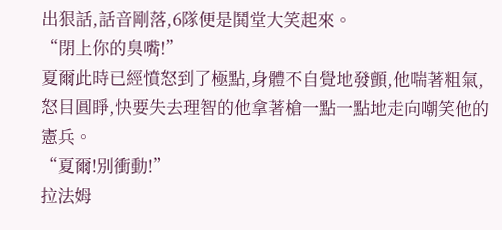出狠話,話音剛落,6隊便是鬨堂大笑起來。
“閉上你的臭嘴!”
夏爾此時已經憤怒到了極點,身體不自覺地發顫,他喘著粗氣,怒目圓睜,快要失去理智的他拿著槍一點一點地走向嘲笑他的憲兵。
“夏爾!別衝動!”
拉法姆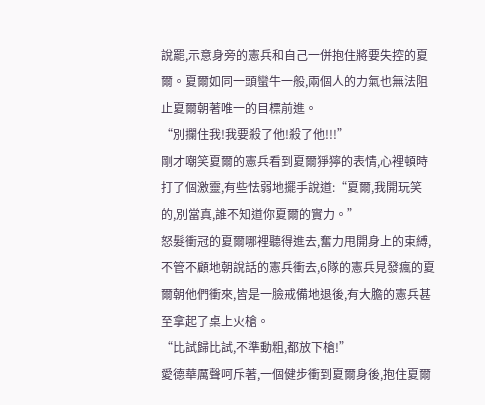說罷,示意身旁的憲兵和自己一併抱住將要失控的夏爾。夏爾如同一頭蠻牛一般,兩個人的力氣也無法阻止夏爾朝著唯一的目標前進。
“別攔住我!我要殺了他!殺了他!!!”
剛才嘲笑夏爾的憲兵看到夏爾猙獰的表情,心裡頓時打了個激靈,有些怯弱地擺手說道:“夏爾,我開玩笑的,別當真,誰不知道你夏爾的實力。”
怒髮衝冠的夏爾哪裡聽得進去,奮力甩開身上的束縛,不管不顧地朝說話的憲兵衝去,6隊的憲兵見發瘋的夏爾朝他們衝來,皆是一臉戒備地退後,有大膽的憲兵甚至拿起了桌上火槍。
“比試歸比試,不準動粗,都放下槍!”
愛德華厲聲呵斥著,一個健步衝到夏爾身後,抱住夏爾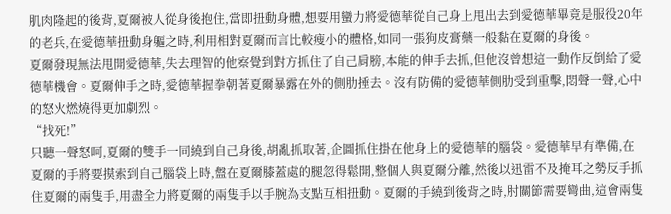肌肉隆起的後背,夏爾被人從身後抱住,當即扭動身體,想要用蠻力將愛德華從自己身上甩出去到愛德華畢竟是服役20年的老兵,在愛德華扭動身軀之時,利用相對夏爾而言比較瘦小的體格,如同一張狗皮膏藥一般黏在夏爾的身後。
夏爾發現無法甩開愛德華,失去理智的他察覺到對方抓住了自己肩膀,本能的伸手去抓,但他沒曾想這一動作反倒給了愛德華機會。夏爾伸手之時,愛德華握拳朝著夏爾暴露在外的側肋捶去。沒有防備的愛德華側肋受到重擊,悶聲一聲,心中的怒火燃燒得更加劇烈。
“找死!”
只聽一聲怒呵,夏爾的雙手一同繞到自己身後,胡亂抓取著,企圖抓住掛在他身上的愛德華的腦袋。愛德華早有準備,在夏爾的手將要摸索到自己腦袋上時,盤在夏爾膝蓋處的腿忽得鬆開,整個人與夏爾分離,然後以迅雷不及掩耳之勢反手抓住夏爾的兩隻手,用盡全力將夏爾的兩隻手以手腕為支點互相扭動。夏爾的手繞到後背之時,肘關節需要彎曲,這會兩隻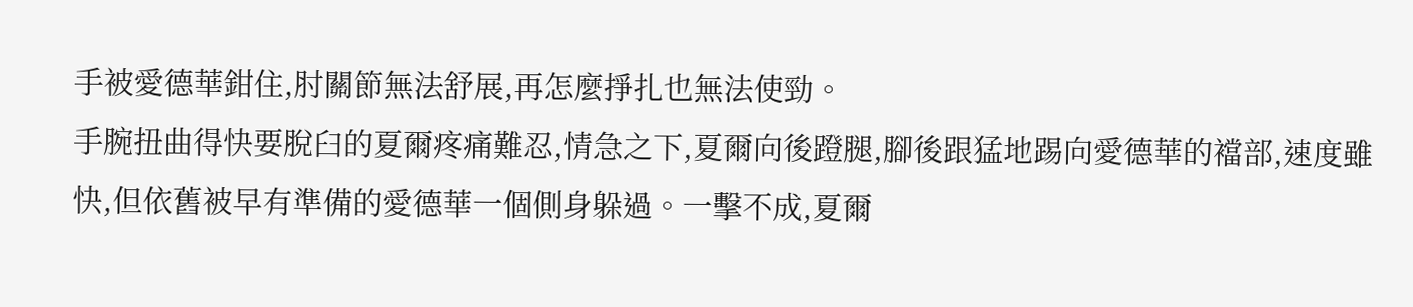手被愛德華鉗住,肘關節無法舒展,再怎麼掙扎也無法使勁。
手腕扭曲得快要脫臼的夏爾疼痛難忍,情急之下,夏爾向後蹬腿,腳後跟猛地踢向愛德華的襠部,速度雖快,但依舊被早有準備的愛德華一個側身躲過。一擊不成,夏爾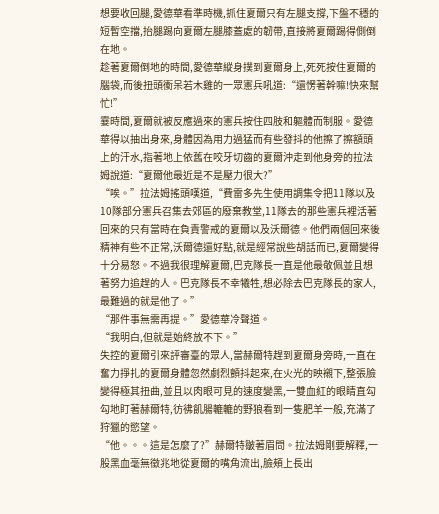想要收回腿,愛德華看準時機,抓住夏爾只有左腿支撐,下盤不穩的短暫空擋,抬腿踢向夏爾左腿膝蓋處的韌帶,直接將夏爾踢得側倒在地。
趁著夏爾倒地的時間,愛德華縱身撲到夏爾身上,死死按住夏爾的腦袋,而後扭頭衝呆若木雞的一眾憲兵吼道:“還愣著幹嘛!快來幫忙!”
霎時間,夏爾就被反應過來的憲兵按住四肢和軀體而制服。愛德華得以抽出身來,身體因為用力過猛而有些發抖的他擦了擦額頭上的汗水,指著地上依舊在咬牙切齒的夏爾沖走到他身旁的拉法姆說道:“夏爾他最近是不是壓力很大?”
“唉。”拉法姆搖頭嘆道,“費雷多先生使用調集令把11隊以及10隊部分憲兵召集去郊區的廢棄教堂,11隊去的那些憲兵裡活著回來的只有當時在負責警戒的夏爾以及沃爾德。他們兩個回來後精神有些不正常,沃爾德還好點,就是經常說些胡話而已,夏爾變得十分易怒。不過我很理解夏爾,巴克隊長一直是他最敬佩並且想著努力追趕的人。巴克隊長不幸犧牲,想必除去巴克隊長的家人,最難過的就是他了。”
“那件事無需再提。”愛德華冷聲道。
“我明白,但就是始終放不下。”
失控的夏爾引來評審臺的眾人,當赫爾特趕到夏爾身旁時,一直在奮力掙扎的夏爾身體忽然劇烈顫抖起來,在火光的映襯下,整張臉變得極其扭曲,並且以肉眼可見的速度變黑,一雙血紅的眼睛直勾勾地盯著赫爾特,彷彿飢腸轆轆的野狼看到一隻肥羊一般,充滿了狩獵的慾望。
“他。。。這是怎麼了?”赫爾特皺著眉問。拉法姆剛要解釋,一股黑血毫無徵兆地從夏爾的嘴角流出,臉頰上長出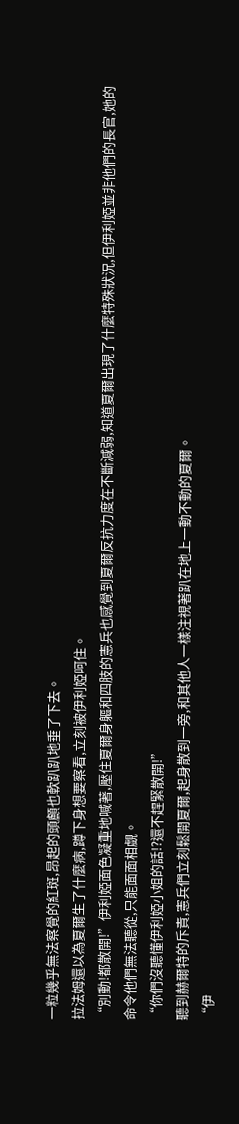一粒幾乎無法察覺的紅斑,昂起的頭顱也軟趴趴地垂了下去。
拉法姆還以為夏爾生了什麼病,蹲下身想要察看,立刻被伊利婭呵住。
“別動!都散開!”伊利婭面色凝重地喊著,壓住夏爾身軀和四肢的憲兵也感覺到夏爾反抗力度在不斷減弱,知道夏爾出現了什麼特殊狀況,但伊利婭並非他們的長官,她的命令他們無法聽從,只能面面相覷。
“你們沒聽懂伊利婭小姐的話!?還不趕緊散開!”
聽到赫爾特的斥責,憲兵們立刻鬆開夏爾,起身散到一旁,和其他人一樣注視著趴在地上一動不動的夏爾。
“伊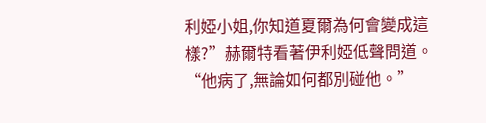利婭小姐,你知道夏爾為何會變成這樣?”赫爾特看著伊利婭低聲問道。
“他病了,無論如何都別碰他。”